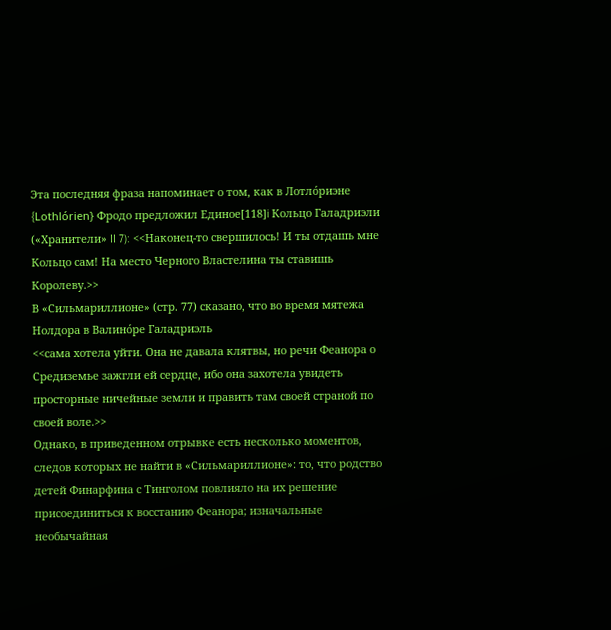Эта последняя фраза напоминает о том, как в Лотлóриэне {Lothlórien} Фродо предложил Единое[118]i Кольцо Галадриэли («Хранители» II 7): <<Наконец-то свершилось! И ты отдашь мне Кольцо сам! На место Черного Властелина ты ставишь Королеву.>>
В «Сильмариллионе» (стр. 77) сказано, что во время мятежа Нолдора в Валинóре Галадриэль
<<сама хотела уйти. Она не давала клятвы, но речи Феанора о Средиземье зажгли ей сердце, ибо она захотела увидеть просторные ничейные земли и править там своей страной по своей воле.>>
Однако, в приведенном отрывке есть несколько моментов, следов которых не найти в «Сильмариллионе»: то, что родство детей Финарфина с Тинголом повлияло на их решение присоединиться к восстанию Феанора; изначальные необычайная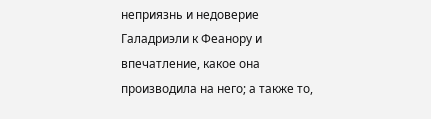неприязнь и недоверие Галадриэли к Феанору и впечатление, какое она производила на него; а также то,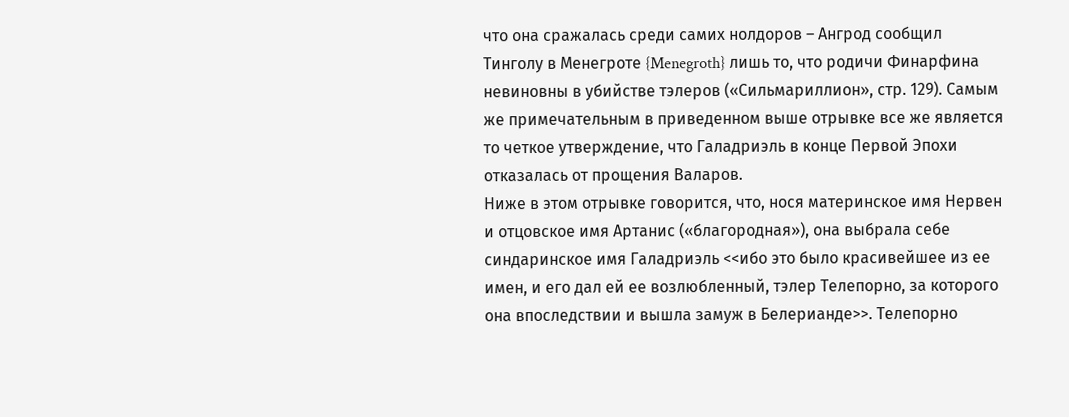что она сражалась среди самих нолдоров – Ангрод сообщил Тинголу в Менегроте {Menegroth} лишь то, что родичи Финарфина невиновны в убийстве тэлеров («Сильмариллион», стр. 129). Самым же примечательным в приведенном выше отрывке все же является то четкое утверждение, что Галадриэль в конце Первой Эпохи отказалась от прощения Валаров.
Ниже в этом отрывке говорится, что, нося материнское имя Нервен и отцовское имя Артанис («благородная»), она выбрала себе синдаринское имя Галадриэль <<ибо это было красивейшее из ее имен, и его дал ей ее возлюбленный, тэлер Телепорно, за которого она впоследствии и вышла замуж в Белерианде>>. Телепорно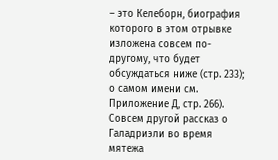– это Келеборн, биография которого в этом отрывке изложена совсем по-другому, что будет обсуждаться ниже (стр. 233); о самом имени см. Приложение Д, стр. 266).
Совсем другой рассказ о Галадриэли во время мятежа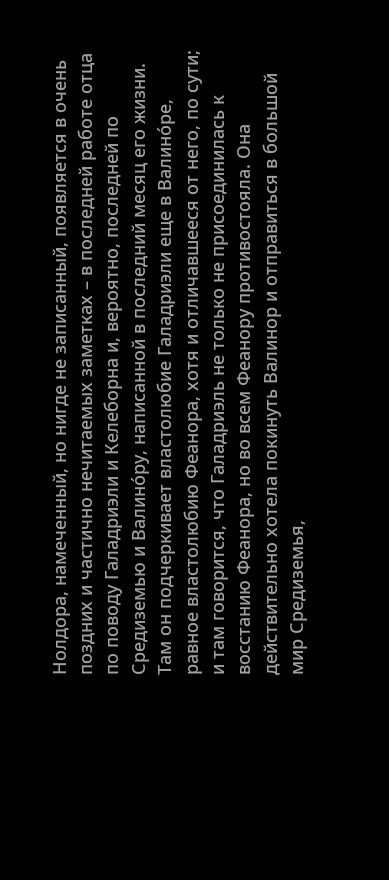Нолдора, намеченный, но нигде не записанный, появляется в очень поздних и частично нечитаемых заметках – в последней работе отца по поводу Галадриэли и Келеборна и, вероятно, последней по Средиземью и Валинóру, написанной в последний месяц его жизни. Там он подчеркивает властолюбие Галадриэли еще в Валинóре, равное властолюбию Феанора, хотя и отличавшееся от него, по сути; и там говорится, что Галадриэль не только не присоединилась к восстанию Феанора, но во всем Феанору противостояла. Она действительно хотела покинуть Валинор и отправиться в большой мир Средиземья,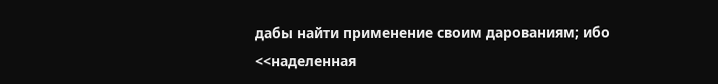дабы найти применение своим дарованиям; ибо <<наделенная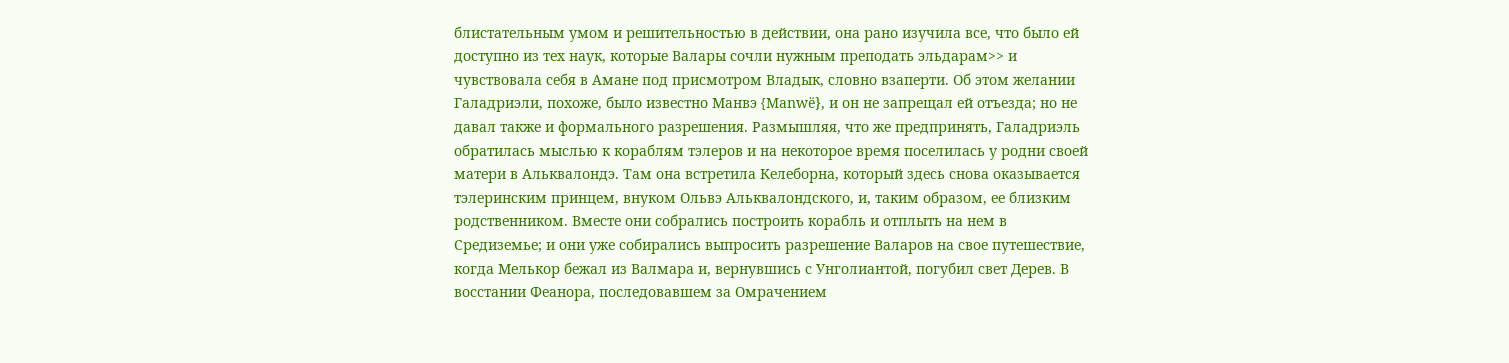блистательным умом и решительностью в действии, она рано изучила все, что было ей доступно из тех наук, которые Валары сочли нужным преподать эльдарам>> и чувствовала себя в Амане под присмотром Владык, словно взаперти. Об этом желании Галадриэли, похоже, было известно Манвэ {Manwë}, и он не запрещал ей отъезда; но не давал также и формального разрешения. Размышляя, что же предпринять, Галадриэль обратилась мыслью к кораблям тэлеров и на некоторое время поселилась у родни своей матери в Альквалондэ. Там она встретила Келеборна, который здесь снова оказывается тэлеринским принцем, внуком Ольвэ Альквалондского, и, таким образом, ее близким родственником. Вместе они собрались построить корабль и отплыть на нем в Средиземье; и они уже собирались выпросить разрешение Валаров на свое путешествие, когда Мелькор бежал из Валмара и, вернувшись с Унголиантой, погубил свет Дерев. В восстании Феанора, последовавшем за Омрачением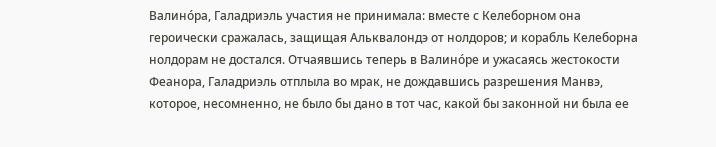Валинóра, Галадриэль участия не принимала: вместе с Келеборном она героически сражалась, защищая Альквалондэ от нолдоров; и корабль Келеборна нолдорам не достался. Отчаявшись теперь в Валинóре и ужасаясь жестокости Феанора, Галадриэль отплыла во мрак, не дождавшись разрешения Манвэ, которое, несомненно, не было бы дано в тот час, какой бы законной ни была ее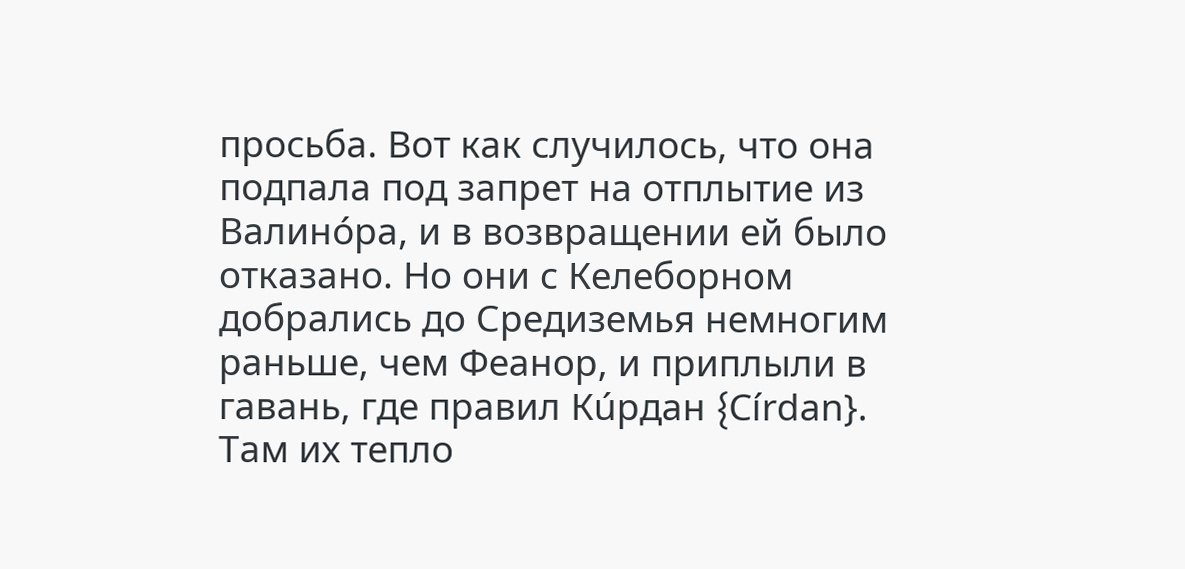просьба. Вот как случилось, что она подпала под запрет на отплытие из Валинóра, и в возвращении ей было отказано. Но они с Келеборном добрались до Средиземья немногим раньше, чем Феанор, и приплыли в гавань, где правил Кúрдан {Círdan}. Там их тепло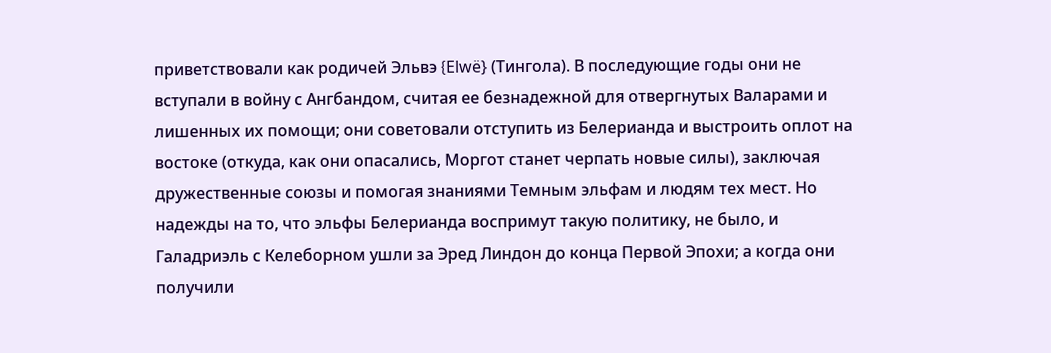приветствовали как родичей Эльвэ {Elwë} (Тингола). В последующие годы они не вступали в войну с Ангбандом, считая ее безнадежной для отвергнутых Валарами и лишенных их помощи; они советовали отступить из Белерианда и выстроить оплот на востоке (откуда, как они опасались, Моргот станет черпать новые силы), заключая дружественные союзы и помогая знаниями Темным эльфам и людям тех мест. Но надежды на то, что эльфы Белерианда воспримут такую политику, не было, и Галадриэль с Келеборном ушли за Эред Линдон до конца Первой Эпохи; а когда они получили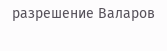разрешение Валаров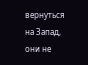вернуться на Запад, они не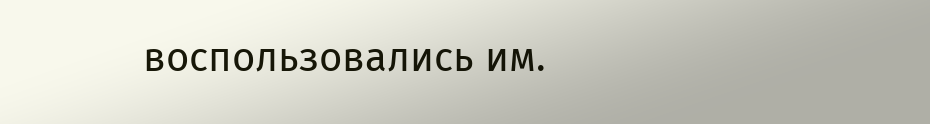воспользовались им.